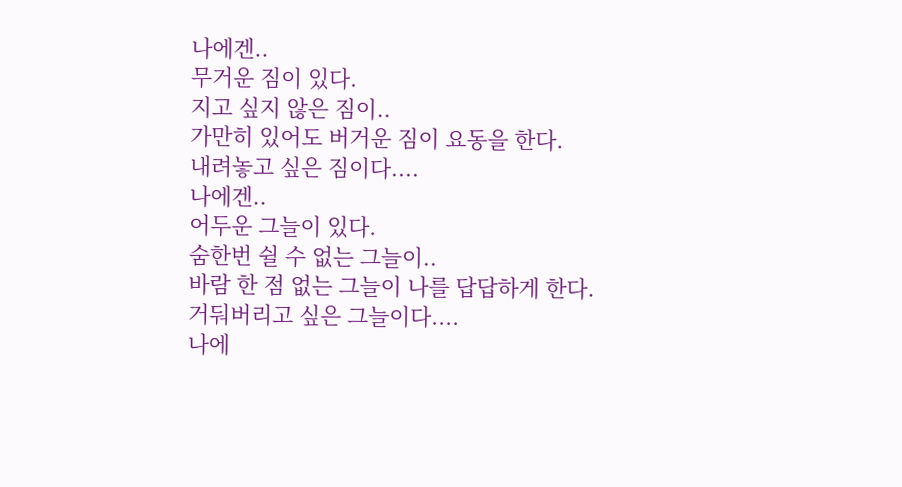나에겐..
무거운 짐이 있다.
지고 싶지 않은 짐이..
가만히 있어도 버거운 짐이 요동을 한다.
내려놓고 싶은 짐이다....
나에겐..
어두운 그늘이 있다.
숨한번 쉴 수 없는 그늘이..
바람 한 점 없는 그늘이 나를 답답하게 한다.
거둬버리고 싶은 그늘이다....
나에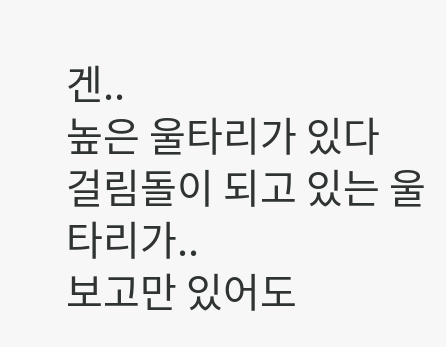겐..
높은 울타리가 있다
걸림돌이 되고 있는 울타리가..
보고만 있어도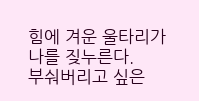힘에 겨운 울타리가 나를 짖누른다.
부숴버리고 싶은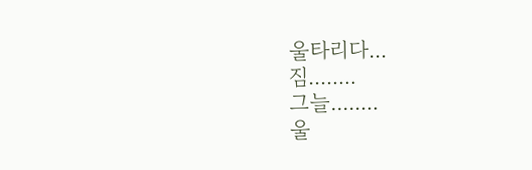울타리다...
짐........
그늘........
울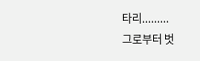타리.........
그로부터 벗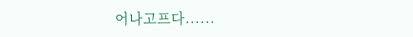어나고프다......